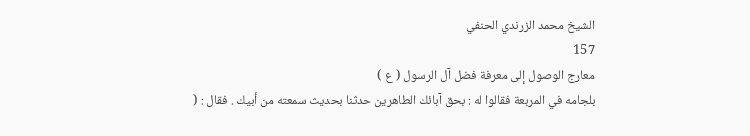الشيخ محمد الزرندي الحنفي
157
معارج الوصول إلى معرفة فضل آل الرسول ( ع )
بلجامه في المربعة فقالوا له : بحق آبائك الطاهرين حدثنا بحديث سمعته من أبيك . فقال : (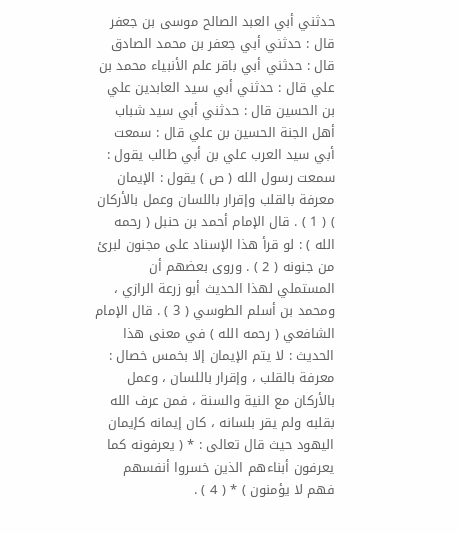حدثني أبي العبد الصالح موسى بن جعفر قال : حدثني أبي جعفر بن محمد الصادق قال : حدثني أبي باقر علم الأنبياء محمد بن علي قال : حدثني أبي سيد العابدين علي بن الحسين قال : حدثني أبي سيد شباب أهل الجنة الحسين بن علي قال : سمعت أبي سيد العرب علي بن أبي طالب يقول : سمعت رسول الله ( ص ) يقول : الإيمان معرفة بالقلب وإقرار باللسان وعمل بالأركان ) ( 1 ) . قال الإمام أحمد بن حنبل ( رحمه الله ) : لو قرأ هذا الإسناد على مجنون لبرئ من جنونه ( 2 ) . وروى بعضهم أن المستملي لهذا الحديث أبو زرعة الرازي ، ومحمد بن أسلم الطوسي ( 3 ) . قال الإمام الشافعي ( رحمه الله ) في معنى هذا الحديث : لا يتم الإيمان إلا بخمس خصال : معرفة بالقلب ، وإقرار باللسان ، وعمل بالأركان مع النية والسنة ، فمن عرف الله بقلبه ولم يقر بلسانه ، كان إيمانه كإيمان اليهود حيث قال تعالى : * ( يعرفونه كما يعرفون أبناءهم الذين خسروا أنفسهم فهم لا يؤمنون ) * ( 4 ) .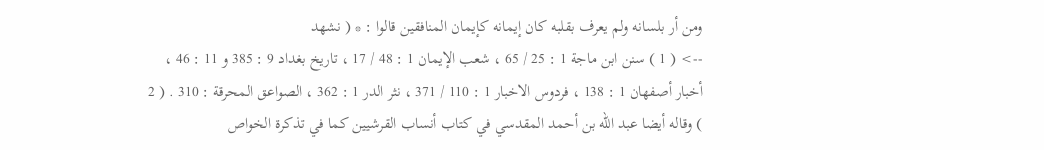ومن أر بلسانه ولم يعرف بقلبه كان إيمانه كإيمان المنافقين قالوا : * ( نشهد
--> ( 1 ) سنن ابن ماجة 1 : 25 / 65 ، شعب الإيمان 1 : 48 / 17 ، تاريخ بغداد 9 : 385 و 11 : 46 ، أخبار أصفهان 1 : 138 ، فردوس الاخبار 1 : 110 / 371 ، نثر الدر 1 : 362 ، الصواعق المحرقة : 310 . ( 2 ) وقاله أيضا عبد الله بن أحمد المقدسي في كتاب أنساب القرشيين كما في تذكرة الخواص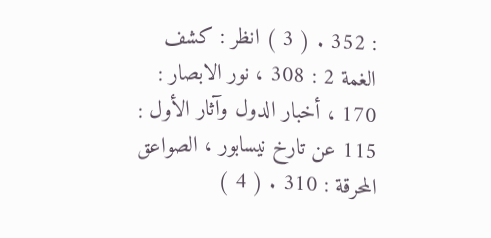: 352 . ( 3 ) انظر : كشف الغمة 2 : 308 ، نور الابصار : 170 ، أخبار الدول وآثار الأول : 115 عن تارخ نيسابور ، الصواعق المحرقة : 310 . ( 4 )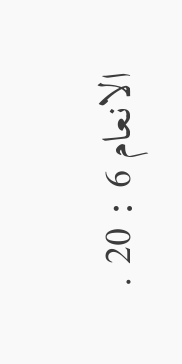الانعام 6 : 20 .